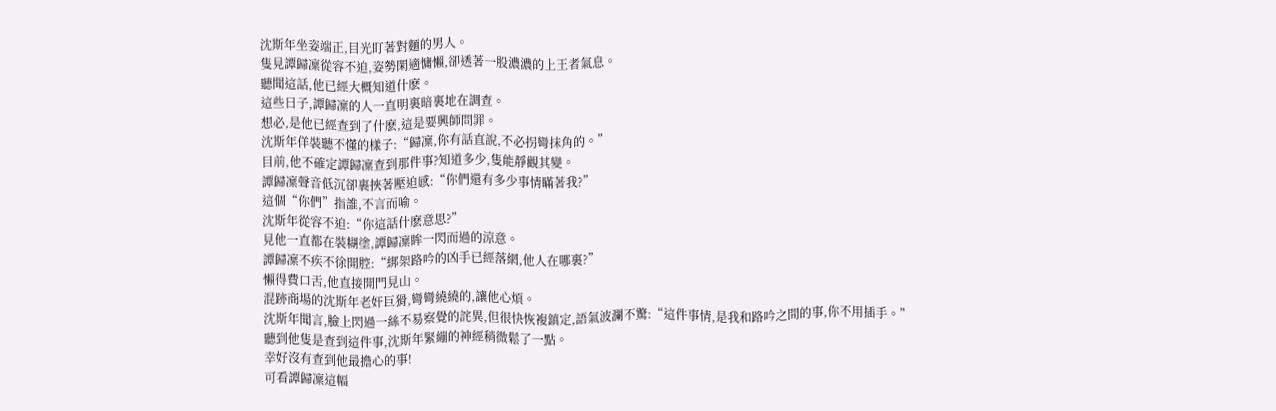沈斯年坐姿端正,目光盯著對麵的男人。
隻見譚歸凜從容不迫,姿勢閑適慵懶,卻透著一股濃濃的上王者氣息。
聽聞這話,他已經大概知道什麽。
這些日子,譚歸凜的人一直明裏暗裏地在調查。
想必,是他已經查到了什麽,這是要興師問罪。
沈斯年佯裝聽不懂的樣子:“歸凜,你有話直說,不必拐彎抹角的。”
目前,他不確定譚歸凜查到那件事?知道多少,隻能靜觀其變。
譚歸凜聲音低沉卻裹挾著壓迫感:“你們還有多少事情瞞著我?”
這個“你們”指誰,不言而喻。
沈斯年從容不迫:“你這話什麽意思?”
見他一直都在裝糊塗,譚歸凜眸一閃而過的涼意。
譚歸凜不疾不徐開腔:“綁架路吟的凶手已經落網,他人在哪裏?”
懶得費口舌,他直接開門見山。
混跡商場的沈斯年老奸巨猾,彎彎繞繞的,讓他心煩。
沈斯年聞言,臉上閃過一絲不易察覺的詫異,但很快恢複鎮定,語氣波瀾不驚:“這件事情,是我和路吟之間的事,你不用插手。”
聽到他隻是查到這件事,沈斯年緊繃的神經稍微鬆了一點。
幸好沒有查到他最擔心的事!
可看譚歸凜這幅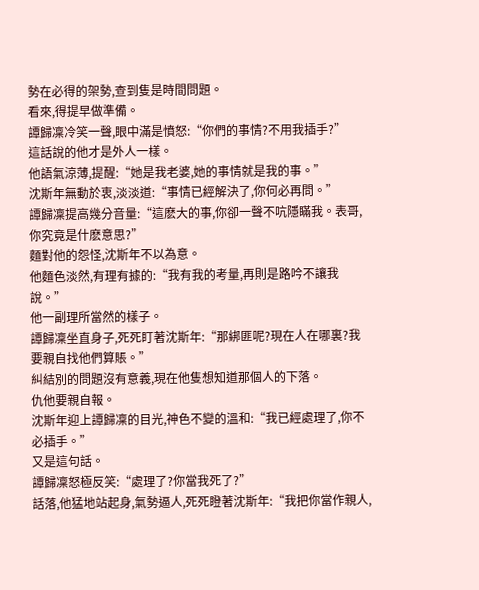勢在必得的架勢,查到隻是時間問題。
看來,得提早做準備。
譚歸凜冷笑一聲,眼中滿是憤怒:“你們的事情?不用我插手?”
這話說的他才是外人一樣。
他語氣涼薄,提醒:“她是我老婆,她的事情就是我的事。”
沈斯年無動於衷,淡淡道:“事情已經解決了,你何必再問。”
譚歸凜提高幾分音量:“這麽大的事,你卻一聲不吭隱瞞我。表哥,你究竟是什麽意思?”
麵對他的怨怪,沈斯年不以為意。
他麵色淡然,有理有據的:“我有我的考量,再則是路吟不讓我說。”
他一副理所當然的樣子。
譚歸凜坐直身子,死死盯著沈斯年:“那綁匪呢?現在人在哪裏?我要親自找他們算賬。”
糾結別的問題沒有意義,現在他隻想知道那個人的下落。
仇他要親自報。
沈斯年迎上譚歸凜的目光,神色不變的溫和:“我已經處理了,你不必插手。”
又是這句話。
譚歸凜怒極反笑:“處理了?你當我死了?”
話落,他猛地站起身,氣勢逼人,死死瞪著沈斯年:“我把你當作親人,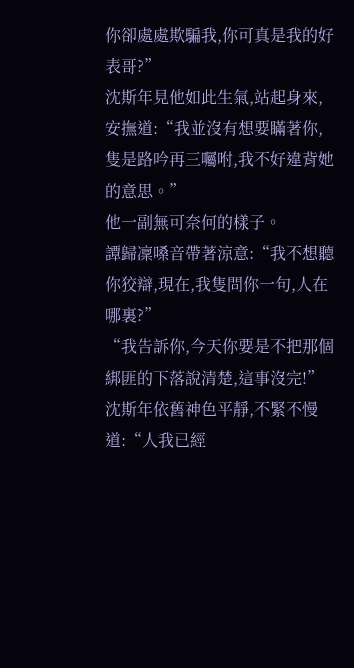你卻處處欺騙我,你可真是我的好表哥?”
沈斯年見他如此生氣,站起身來,安撫道:“我並沒有想要瞞著你,隻是路吟再三囑咐,我不好違背她的意思。”
他一副無可奈何的樣子。
譚歸凜嗓音帶著涼意:“我不想聽你狡辯,現在,我隻問你一句,人在哪裏?”
“我告訴你,今天你要是不把那個綁匪的下落說清楚,這事沒完!”
沈斯年依舊神色平靜,不緊不慢道:“人我已經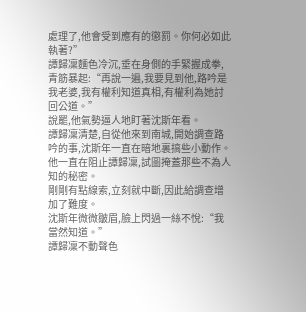處理了,他會受到應有的懲罰。你何必如此執著?”
譚歸凜麵色冷沉,垂在身側的手緊握成拳,青筋暴起:“再說一遍,我要見到他,路吟是我老婆,我有權利知道真相,有權利為她討回公道。”
說罷,他氣勢逼人地盯著沈斯年看。
譚歸凜清楚,自從他來到南城,開始調查路吟的事,沈斯年一直在暗地裏搞些小動作。
他一直在阻止譚歸凜,試圖掩蓋那些不為人知的秘密。
剛剛有點線索,立刻就中斷,因此給調查增加了難度。
沈斯年微微皺眉,臉上閃過一絲不悅:“我當然知道。”
譚歸凜不動聲色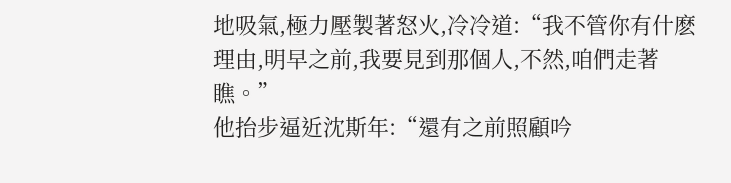地吸氣,極力壓製著怒火,冷冷道:“我不管你有什麽理由,明早之前,我要見到那個人,不然,咱們走著瞧。”
他抬步逼近沈斯年:“還有之前照顧吟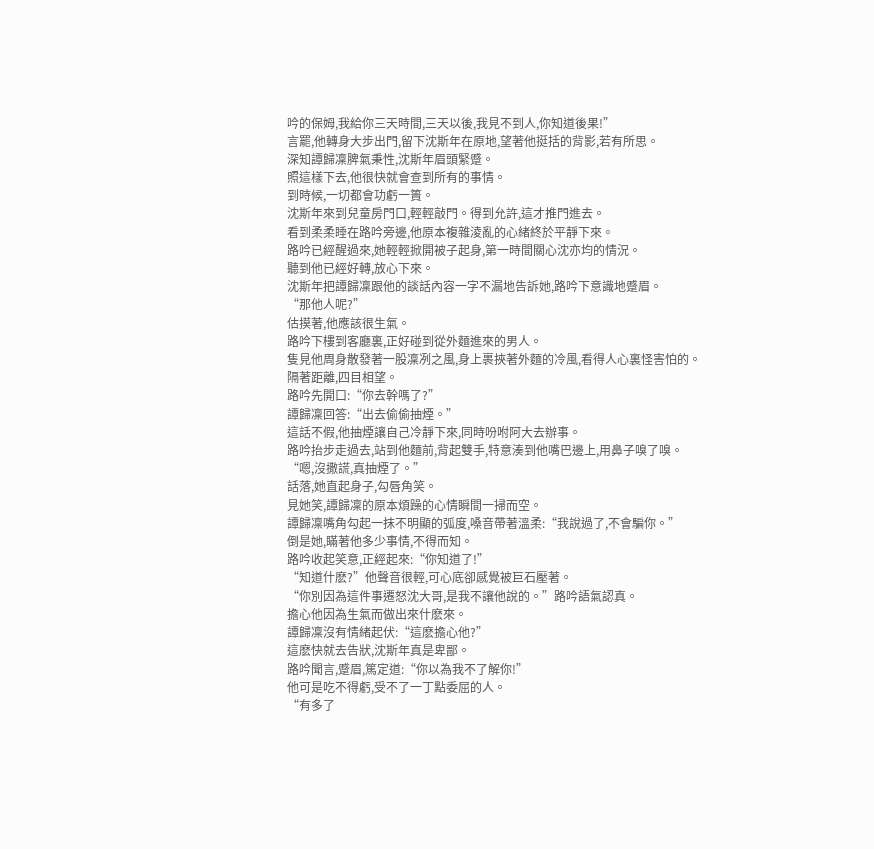吟的保姆,我給你三天時間,三天以後,我見不到人,你知道後果!”
言罷,他轉身大步出門,留下沈斯年在原地,望著他挺括的背影,若有所思。
深知譚歸凜脾氣秉性,沈斯年眉頭緊蹙。
照這樣下去,他很快就會查到所有的事情。
到時候,一切都會功虧一簣。
沈斯年來到兒童房門口,輕輕敲門。得到允許,這才推門進去。
看到柔柔睡在路吟旁邊,他原本複雜淩亂的心緒終於平靜下來。
路吟已經醒過來,她輕輕掀開被子起身,第一時間關心沈亦均的情況。
聽到他已經好轉,放心下來。
沈斯年把譚歸凜跟他的談話內容一字不漏地告訴她,路吟下意識地蹙眉。
“那他人呢?”
估摸著,他應該很生氣。
路吟下樓到客廳裏,正好碰到從外麵進來的男人。
隻見他周身散發著一股凜冽之風,身上裹挾著外麵的冷風,看得人心裏怪害怕的。
隔著距離,四目相望。
路吟先開口:“你去幹嗎了?”
譚歸凜回答:“出去偷偷抽煙。”
這話不假,他抽煙讓自己冷靜下來,同時吩咐阿大去辦事。
路吟抬步走過去,站到他麵前,背起雙手,特意湊到他嘴巴邊上,用鼻子嗅了嗅。
“嗯,沒撒謊,真抽煙了。”
話落,她直起身子,勾唇角笑。
見她笑,譚歸凜的原本煩躁的心情瞬間一掃而空。
譚歸凜嘴角勾起一抹不明顯的弧度,嗓音帶著溫柔:“我說過了,不會騙你。”
倒是她,瞞著他多少事情,不得而知。
路吟收起笑意,正經起來:“你知道了!”
“知道什麽?”他聲音很輕,可心底卻感覺被巨石壓著。
“你別因為這件事遷怒沈大哥,是我不讓他說的。”路吟語氣認真。
擔心他因為生氣而做出來什麽來。
譚歸凜沒有情緒起伏:“這麽擔心他?”
這麽快就去告狀,沈斯年真是卑鄙。
路吟聞言,蹙眉,篤定道:“你以為我不了解你!”
他可是吃不得虧,受不了一丁點委屈的人。
“有多了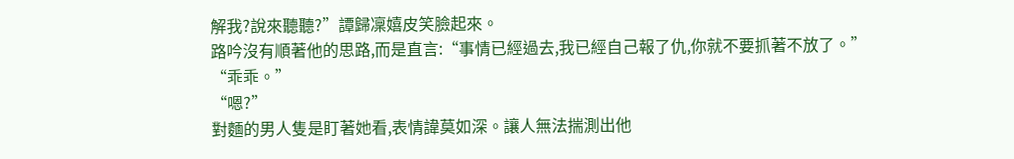解我?說來聽聽?”譚歸凜嬉皮笑臉起來。
路吟沒有順著他的思路,而是直言:“事情已經過去,我已經自己報了仇,你就不要抓著不放了。”
“乖乖。”
“嗯?”
對麵的男人隻是盯著她看,表情諱莫如深。讓人無法揣測出他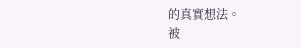的真實想法。
被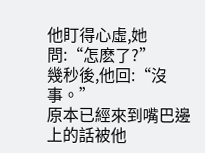他盯得心虛,她問:“怎麽了?”
幾秒後,他回:“沒事。”
原本已經來到嘴巴邊上的話被他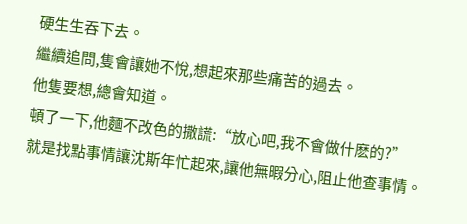硬生生吞下去。
繼續追問,隻會讓她不悅,想起來那些痛苦的過去。
他隻要想,總會知道。
頓了一下,他麵不改色的撒謊:“放心吧,我不會做什麽的?”
就是找點事情讓沈斯年忙起來,讓他無暇分心,阻止他查事情。